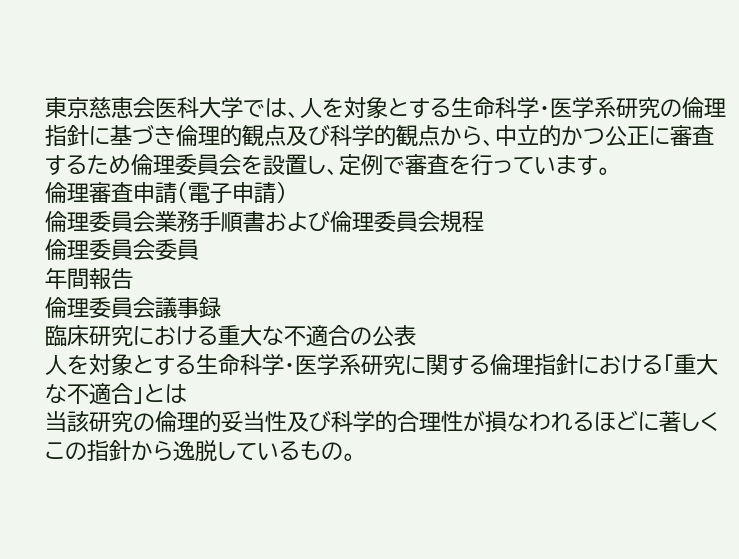東京慈恵会医科大学では、人を対象とする生命科学・医学系研究の倫理指針に基づき倫理的観点及び科学的観点から、中立的かつ公正に審査するため倫理委員会を設置し、定例で審査を行っています。
倫理審査申請(電子申請)
倫理委員会業務手順書および倫理委員会規程
倫理委員会委員
年間報告
倫理委員会議事録
臨床研究における重大な不適合の公表
人を対象とする生命科学・医学系研究に関する倫理指針における「重大な不適合」とは
当該研究の倫理的妥当性及び科学的合理性が損なわれるほどに著しくこの指針から逸脱しているもの。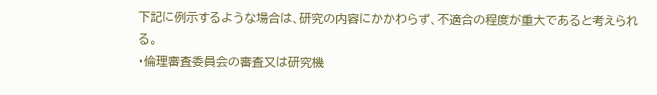下記に例示するような場合は、研究の内容にかかわらず、不適合の程度が重大であると考えられる。
・倫理審査委員会の審査又は研究機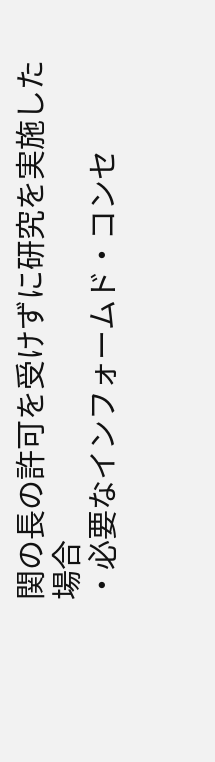関の長の許可を受けずに研究を実施した場合
・必要なインフォームド・コンセ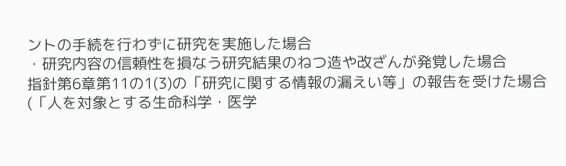ントの手続を行わずに研究を実施した場合
・研究内容の信頼性を損なう研究結果のねつ造や改ざんが発覚した場合
指針第6章第11の1(3)の「研究に関する情報の漏えい等」の報告を受けた場合
(「人を対象とする生命科学・医学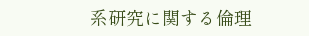系研究に関する倫理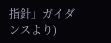指針」ガイダンスより)